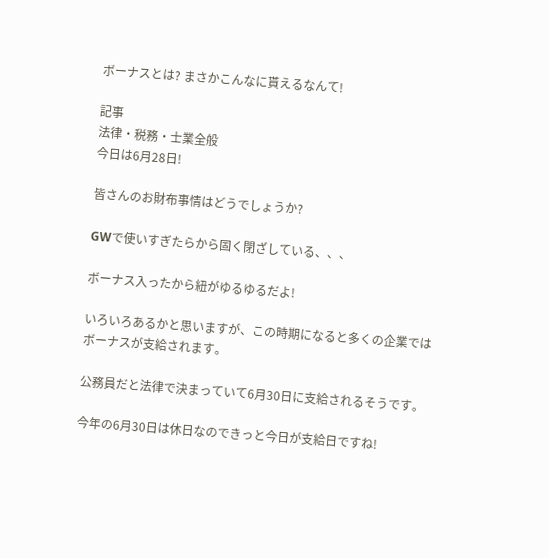ボーナスとは? まさかこんなに貰えるなんて!

記事
法律・税務・士業全般
今日は6月28日!

皆さんのお財布事情はどうでしょうか?

GWで使いすぎたらから固く閉ざしている、、、

ボーナス入ったから紐がゆるゆるだよ!

いろいろあるかと思いますが、この時期になると多くの企業ではボーナスが支給されます。

公務員だと法律で決まっていて6月30日に支給されるそうです。

今年の6月30日は休日なのできっと今日が支給日ですね!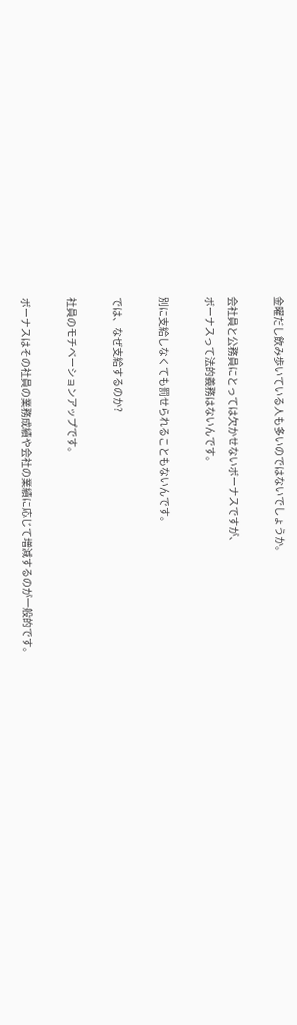金曜だし飲み歩いている人も多いのではないでしょうか。

会社員と公務員にとっては欠かせないボーナスですが、
ボーナスって法的義務はないんです。

別に支給しなくても罰せられることもないんです。

では、なぜ支給するのか?

社員のモチベーションアップです。

ボーナスはその社員の業務成績や会社の業績に応じて増減するのが一般的です。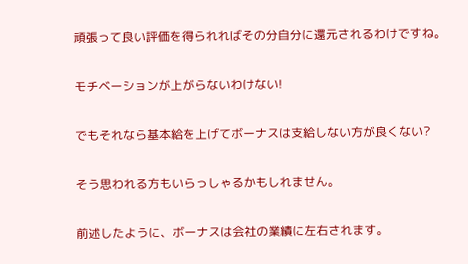頑張って良い評価を得られればその分自分に還元されるわけですね。

モチベーションが上がらないわけない!

でもそれなら基本給を上げてボーナスは支給しない方が良くない?

そう思われる方もいらっしゃるかもしれません。

前述したように、ボーナスは会社の業績に左右されます。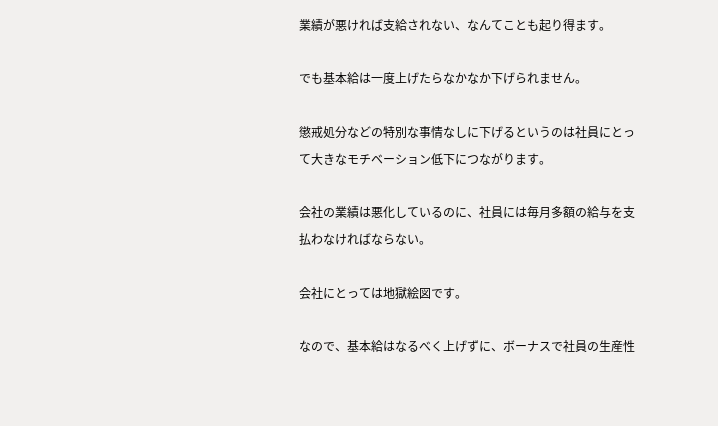業績が悪ければ支給されない、なんてことも起り得ます。

でも基本給は一度上げたらなかなか下げられません。

懲戒処分などの特別な事情なしに下げるというのは社員にとって大きなモチベーション低下につながります。

会社の業績は悪化しているのに、社員には毎月多額の給与を支払わなければならない。

会社にとっては地獄絵図です。

なので、基本給はなるべく上げずに、ボーナスで社員の生産性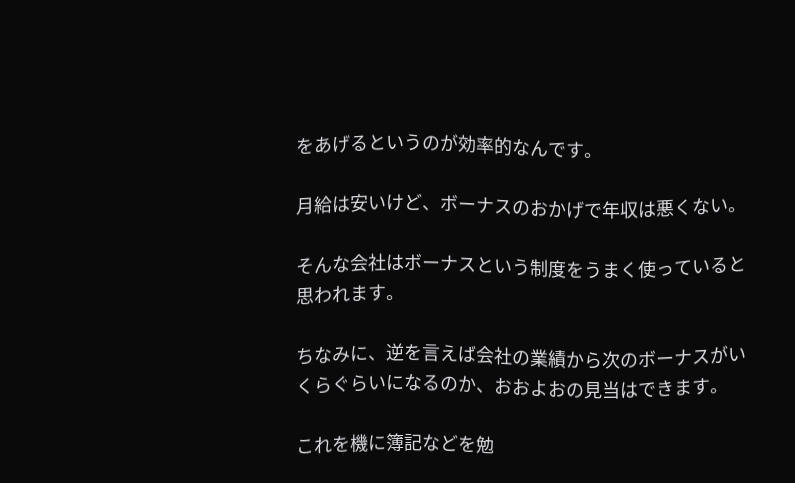をあげるというのが効率的なんです。

月給は安いけど、ボーナスのおかげで年収は悪くない。

そんな会社はボーナスという制度をうまく使っていると思われます。

ちなみに、逆を言えば会社の業績から次のボーナスがいくらぐらいになるのか、おおよおの見当はできます。

これを機に簿記などを勉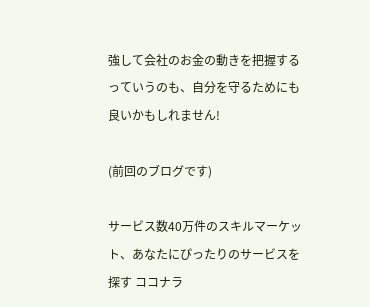強して会社のお金の動きを把握するっていうのも、自分を守るためにも良いかもしれません!

(前回のブログです)

サービス数40万件のスキルマーケット、あなたにぴったりのサービスを探す ココナラ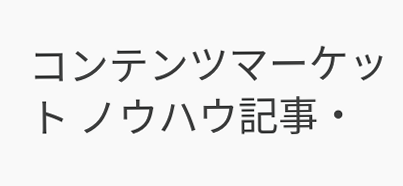コンテンツマーケット ノウハウ記事・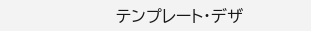テンプレート・デザ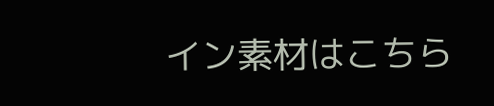イン素材はこちら